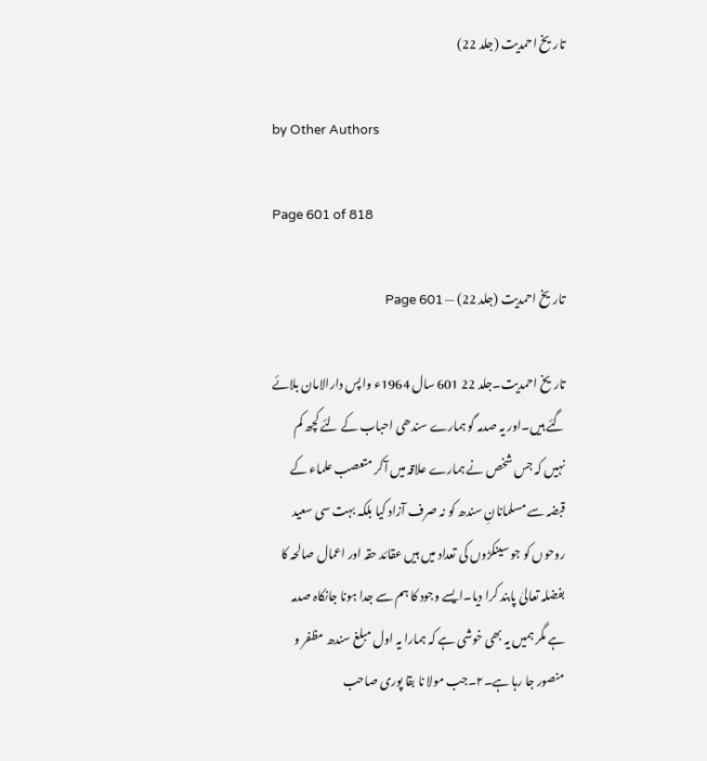تاریخ احمدیت (جلد 22)

by Other Authors

Page 601 of 818

تاریخ احمدیت (جلد 22) — Page 601

تاریخ احمدیت۔جلد 22 601 سال 1964ء واپس دارالامان بلائے گئے ہیں۔اور یہ صدمہ گو ہمارے سندھی احباب کے لئے کچھ کم نہیں کہ جس شخص نے ہمارے علاقہ میں آکر متعصب علماء کے قبضہ سے مسلمانانِ سندھ کو نہ صرف آزاد کیا بلکہ بہت سی سعید روحوں کو جو سینکڑوں کی تعداد میں ہیں عقائد حقہ اور اعمال صالحہ کا بفضلہ تعالیٰ پابند کرا دیا۔ایسے وجود کا ہم سے جدا ہونا جانکاہ صدمہ ہے مگر ہمیں یہ بھی خوشی ہے کہ ہمارا یہ اول مبلغ سندھ مظفر و منصور جا رہا ہے۔۲۔جب مولا نا بقا پوری صاحب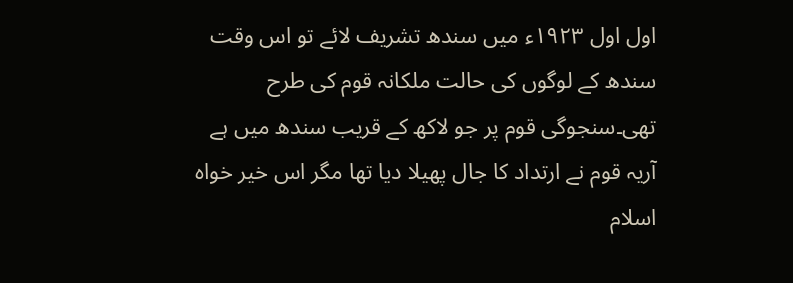اول اول ۱۹۲۳ء میں سندھ تشریف لائے تو اس وقت سندھ کے لوگوں کی حالت ملکانہ قوم کی طرح تھی۔سنجوگی قوم پر جو لاکھ کے قریب سندھ میں ہے آریہ قوم نے ارتداد کا جال پھیلا دیا تھا مگر اس خیر خواہ اسلام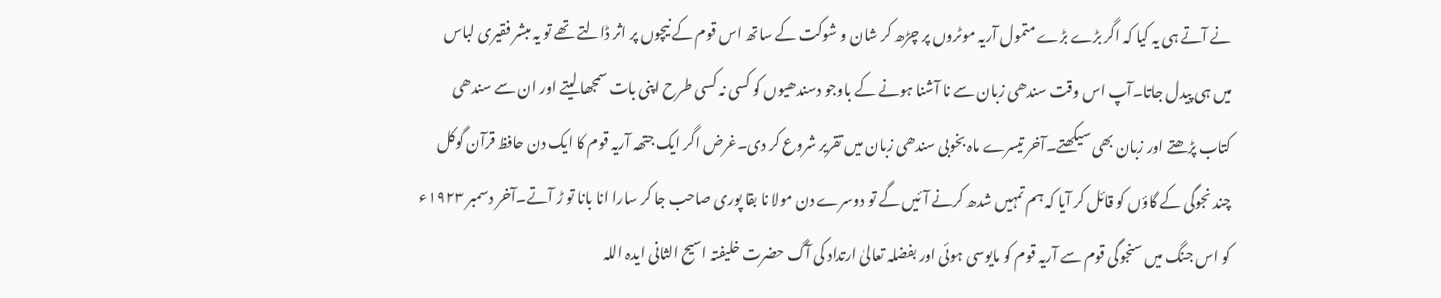نے آتے ہی یہ کیا کہ اگر بڑے بڑے متمول آریہ موٹروں پر چڑھ کر شان و شوکت کے ساتھ اس قوم کے نیچوں پر اثر ڈالتے تھے تو یہ مبشر فقیری لباس میں ہی پیدل جاتا۔آپ اس وقت سندھی زبان سے نا آشنا ہونے کے باوجو دسندھیوں کو کسی نہ کسی طرح اپنی بات سمجھا لیتے اور ان سے سندھی کتاب پڑھتے اور زبان بھی سیکھتے۔آخر تیسرے ماہ بخوبی سندھی زبان میں تقریر شروع کر دی۔غرض اگر ایک جتھہ آریہ قوم کا ایک دن حافظ قرآن گوکل چند نجوگی کے گاؤں کو قائل کر آیا کہ ہم تمہیں شدھ کرنے آئیں گے تو دوسرے دن مولا نا بقا پوری صاحب جا کر سارا انا بانا تو ڑ آتے۔آخر دسمبر ۱۹۲۳ء کو اس جنگ میں سنجوگی قوم سے آریہ قوم کو مایوسی ہوئی اور بفضلہ تعالیٰ ارتداد کی آگ حضرت خلیفتہ اسیح الثانی ایدہ اللہ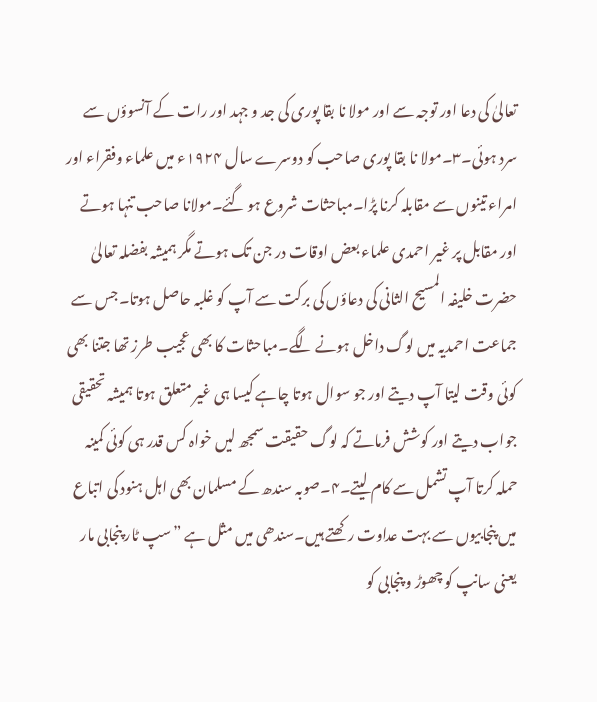تعالیٰ کی دعا اور توجہ سے اور مولا نا بقا پوری کی جد و جہد اور رات کے آنسوؤں سے سرد ہوئی۔۳۔مولا نا بقا پوری صاحب کو دوسرے سال ۱۹۲۴ء میں علماء وفقراء اور امراء تینوں سے مقابلہ کرنا پڑا۔مباحثات شروع ہو گئے۔مولانا صاحب تنہا ہوتے اور مقابل پر غیر احمدی علماء بعض اوقات در جن تک ہوتے مگر ہمیشہ بفضلہ تعالیٰ حضرت خلیفہ المسیح الثانی کی دعاؤں کی برکت سے آپ کو غلبہ حاصل ہوتا۔جس سے جماعت احمدیہ میں لوگ داخل ہونے لگے۔مباحثات کا بھی عجیب طرز تھا جتنا بھی کوئی وقت لیتا آپ دیتے اور جو سوال ہوتا چاہے کیسا ہی غیر متعلق ہوتا ہمیشہ تحقیقی جواب دیتے اور کوشش فرماتے کہ لوگ حقیقت سمجھ لیں خواہ کس قدر ہی کوئی کمینہ حملہ کرتا آپ تشمل سے کام لیتے۔۴۔صوبہ سندھ کے مسلمان بھی اہل ہنود کی اتباع میں پنجابیوں سے بہت عداوت رکھتے ہیں۔سندھی میں مثل ہے ”سپ ٹار پنجابی مار یعنی سانپ کو چھوڑ و پنجابی کو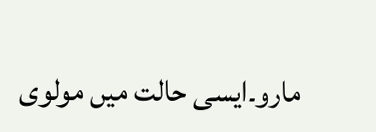مارو۔ایسی حالت میں مولوی